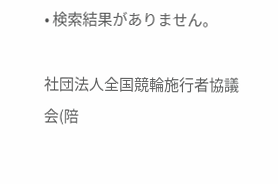• 検索結果がありません。

社団法人全国競輪施行者協議会(陪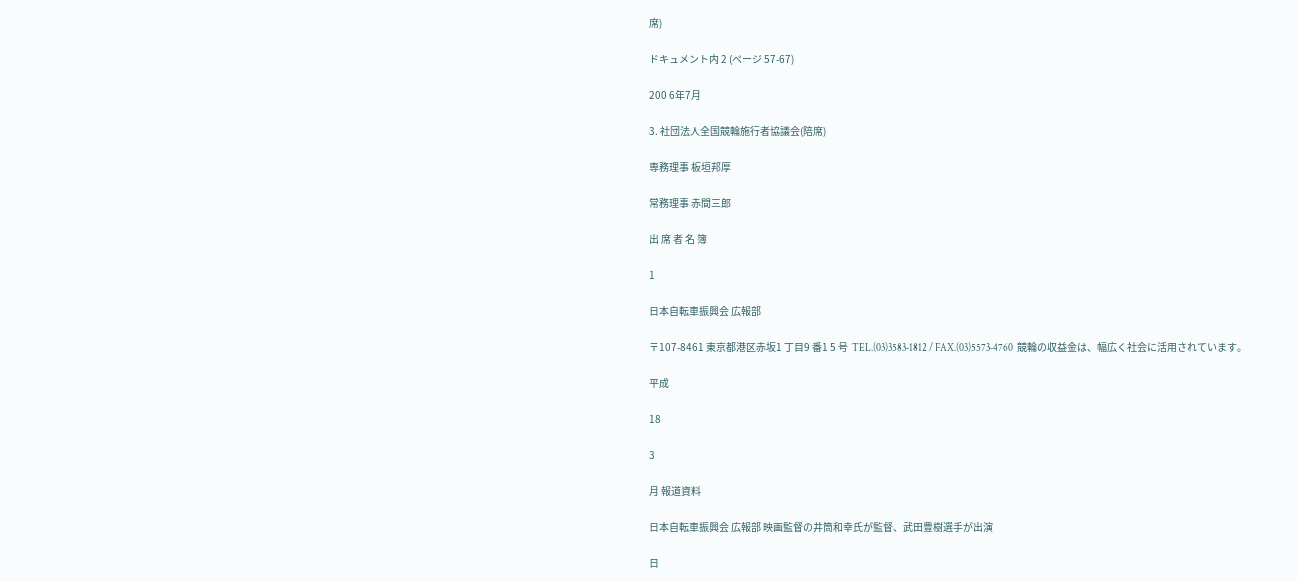席)

ドキュメント内 2 (ページ 57-67)

200 6年7月

3. 社団法人全国競輪施行者協議会(陪席)

専務理事 板垣邦厚

常務理事 赤間三郎

出 席 者 名 簿

1

日本自転車振興会 広報部

〒107‑8461 東京都港区赤坂1 丁目9 番1 5 号  TEL.(03)3583‑1812 / FAX.(03)5573‑4760  競輪の収益金は、幅広く社会に活用されています。

平成

18

3

月 報道資料

日本自転車振興会 広報部 映画監督の井筒和幸氏が監督、武田豊樹選手が出演

日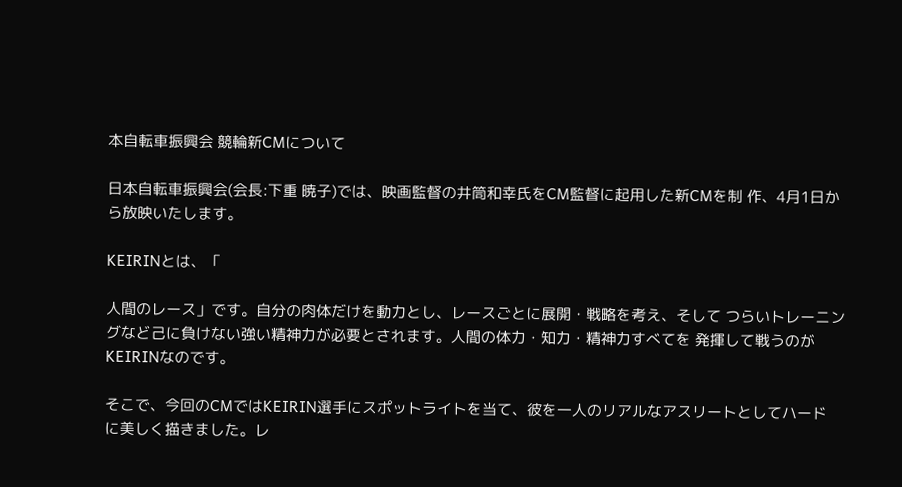本自転車振興会 競輪新CMについて

日本自転車振興会(会長:下重 暁子)では、映画監督の井筒和幸氏をCM監督に起用した新CMを制 作、4月1日から放映いたします。

KEIRINとは、「

人間のレース」です。自分の肉体だけを動力とし、レースごとに展開・戦略を考え、そして つらいトレーニングなど己に負けない強い精神力が必要とされます。人間の体力・知力・精神力すべてを 発揮して戦うのがKEIRINなのです。

そこで、今回のCMではKEIRIN選手にスポットライトを当て、彼を一人のリアルなアスリートとしてハード に美しく描きました。レ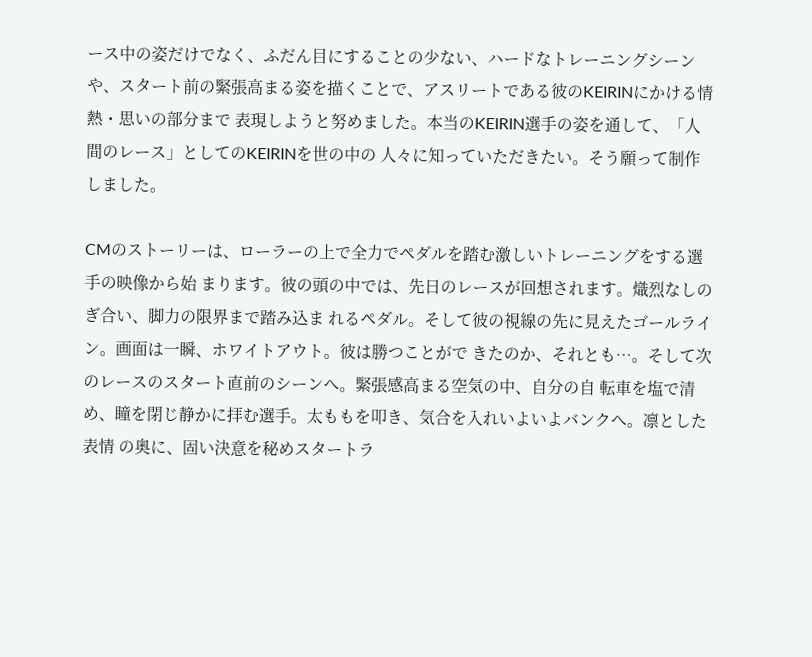ース中の姿だけでなく、ふだん目にすることの少ない、ハードなトレーニングシーン や、スタート前の緊張高まる姿を描くことで、アスリートである彼のKEIRINにかける情熱・思いの部分まで 表現しようと努めました。本当のKEIRIN選手の姿を通して、「人間のレース」としてのKEIRINを世の中の 人々に知っていただきたい。そう願って制作しました。

CMのストーリーは、ローラーの上で全力でペダルを踏む激しいトレーニングをする選手の映像から始 まります。彼の頭の中では、先日のレースが回想されます。熾烈なしのぎ合い、脚力の限界まで踏み込ま れるペダル。そして彼の視線の先に見えたゴールライン。画面は一瞬、ホワイトアウト。彼は勝つことがで きたのか、それとも…。そして次のレースのスタート直前のシーンへ。緊張感高まる空気の中、自分の自 転車を塩で清め、瞳を閉じ静かに拝む選手。太ももを叩き、気合を入れいよいよバンクへ。凛とした表情 の奥に、固い決意を秘めスタートラ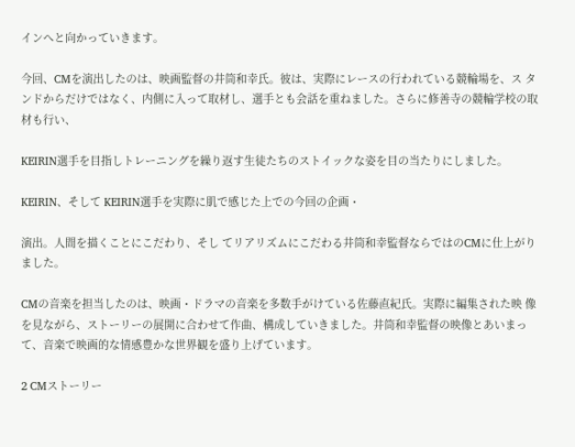インへと向かっていきます。

今回、CMを演出したのは、映画監督の井筒和幸氏。彼は、実際にレースの行われている競輪場を、ス タンドからだけではなく、内側に入って取材し、選手とも会話を重ねました。さらに修善寺の競輪学校の取 材も行い、

KEIRIN選手を目指しトレーニングを繰り返す生徒たちのストイックな姿を目の当たりにしました。

KEIRIN、そして KEIRIN選手を実際に肌で感じた上での今回の企画・

演出。人間を描くことにこだわり、そし てリアリズムにこだわる井筒和幸監督ならではのCMに仕上がりました。

CMの音楽を担当したのは、映画・ドラマの音楽を多数手がけている佐藤直紀氏。実際に編集された映 像を見ながら、ストーリーの展開に合わせて作曲、構成していきました。井筒和幸監督の映像とあいまっ て、音楽で映画的な情感豊かな世界観を盛り上げています。

2 CMストーリー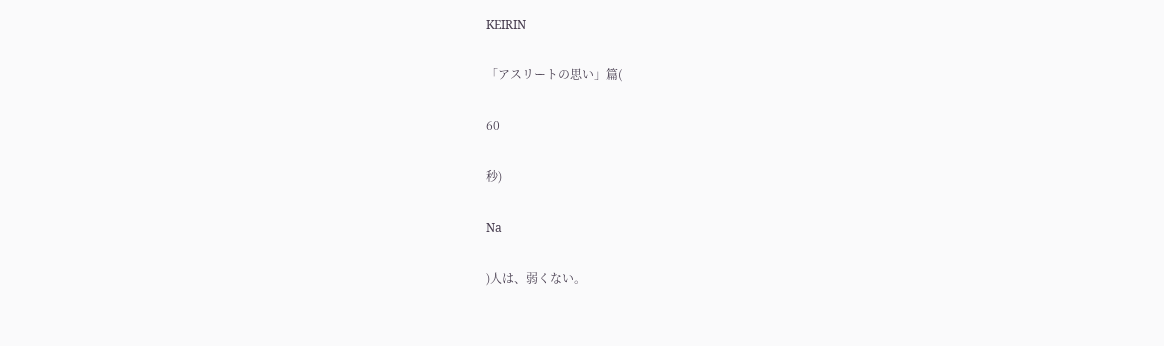KEIRIN

「アスリートの思い」篇(

60

秒)

Na

)人は、弱くない。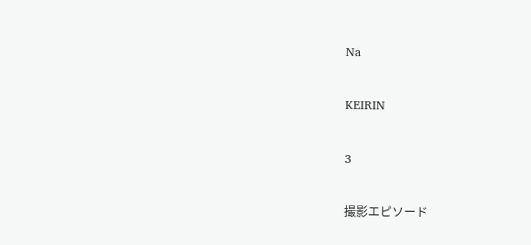Na

KEIRIN

3

撮影エピソード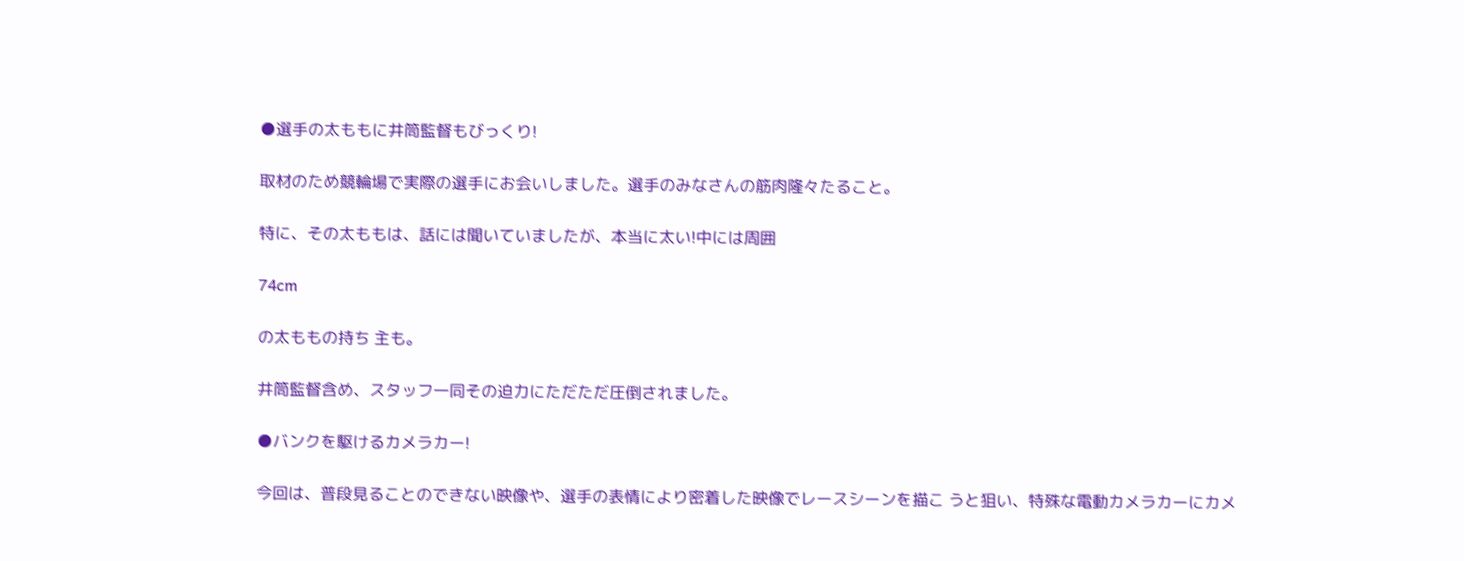●選手の太ももに井筒監督もびっくり!

取材のため競輪場で実際の選手にお会いしました。選手のみなさんの筋肉隆々たること。

特に、その太ももは、話には聞いていましたが、本当に太い!中には周囲

74cm

の太ももの持ち 主も。

井筒監督含め、スタッフ一同その迫力にただただ圧倒されました。

●バンクを駆けるカメラカー!

今回は、普段見ることのできない映像や、選手の表情により密着した映像でレースシーンを描こ うと狙い、特殊な電動カメラカーにカメ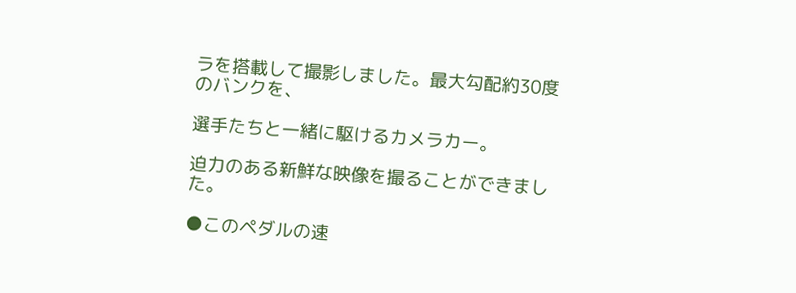ラを搭載して撮影しました。最大勾配約30度のバンクを、

選手たちと一緒に駆けるカメラカー。

迫力のある新鮮な映像を撮ることができました。

●このペダルの速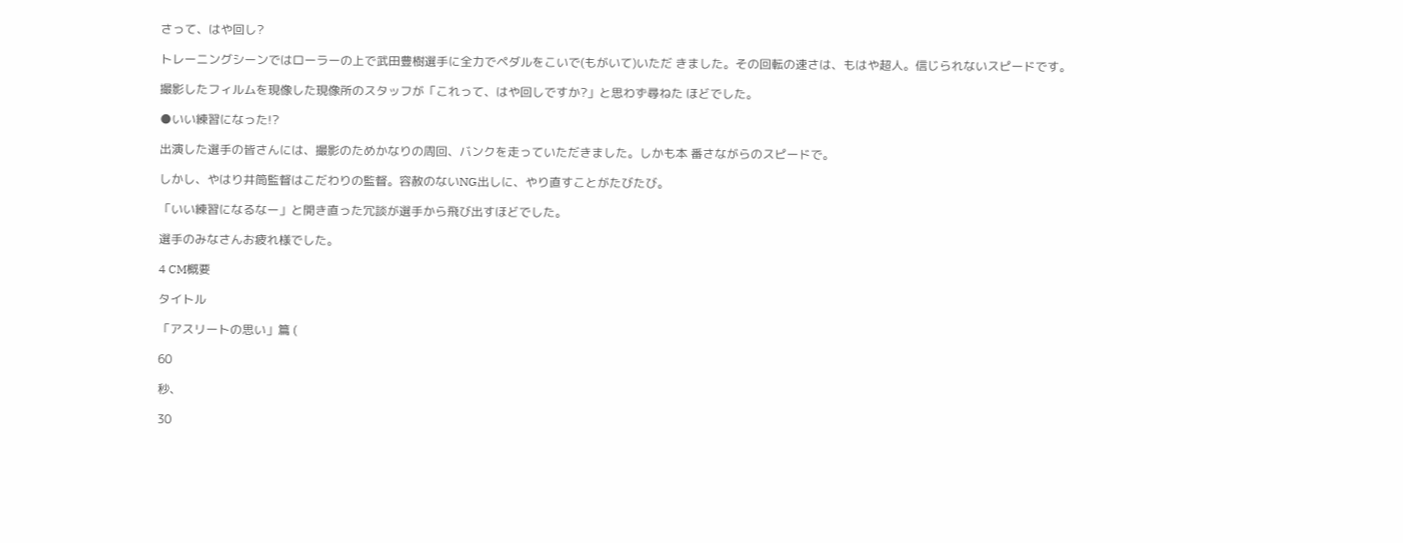さって、はや回し?

トレーニングシーンではローラーの上で武田豊樹選手に全力でペダルをこいで(もがいて)いただ きました。その回転の速さは、もはや超人。信じられないスピードです。

撮影したフィルムを現像した現像所のスタッフが「これって、はや回しですか?」と思わず尋ねた ほどでした。

●いい練習になった!?

出演した選手の皆さんには、撮影のためかなりの周回、バンクを走っていただきました。しかも本 番さながらのスピードで。

しかし、やはり井筒監督はこだわりの監督。容赦のないNG出しに、やり直すことがたびたび。

「いい練習になるなー」と開き直った冗談が選手から飛び出すほどでした。

選手のみなさんお疲れ様でした。

4 CM概要

タイトル

「アスリートの思い」篇 (

60

秒、

30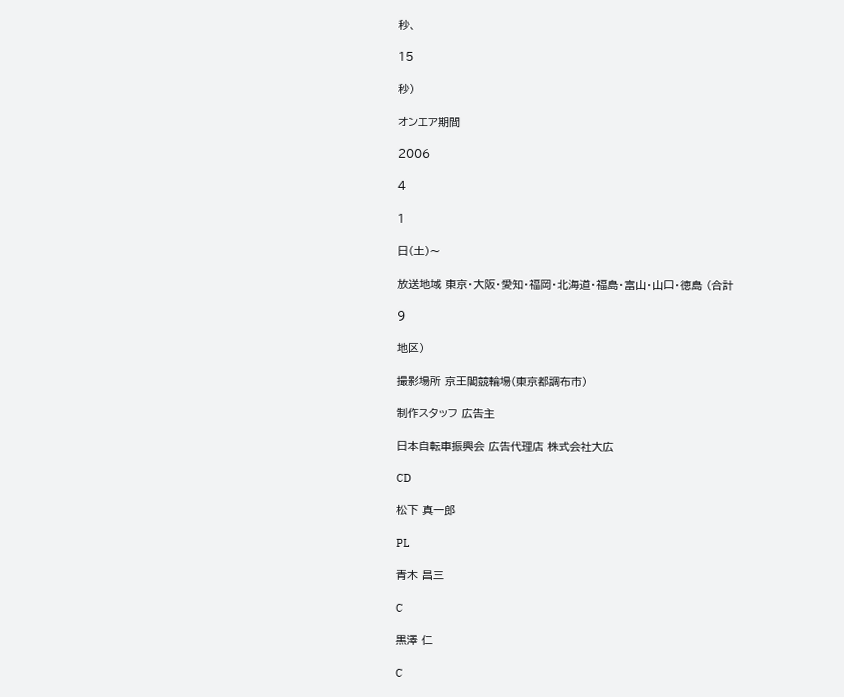秒、

15

秒)

オンエア期間

2006

4

1

日(土)〜

放送地域 東京・大阪・愛知・福岡・北海道・福島・富山・山口・徳島 (合計

9

地区)

撮影場所 京王閣競輪場(東京都調布市)

制作スタッフ 広告主

日本自転車振興会 広告代理店 株式会社大広

CD

松下 真一郎

PL

青木 昌三

C

黒澤 仁

C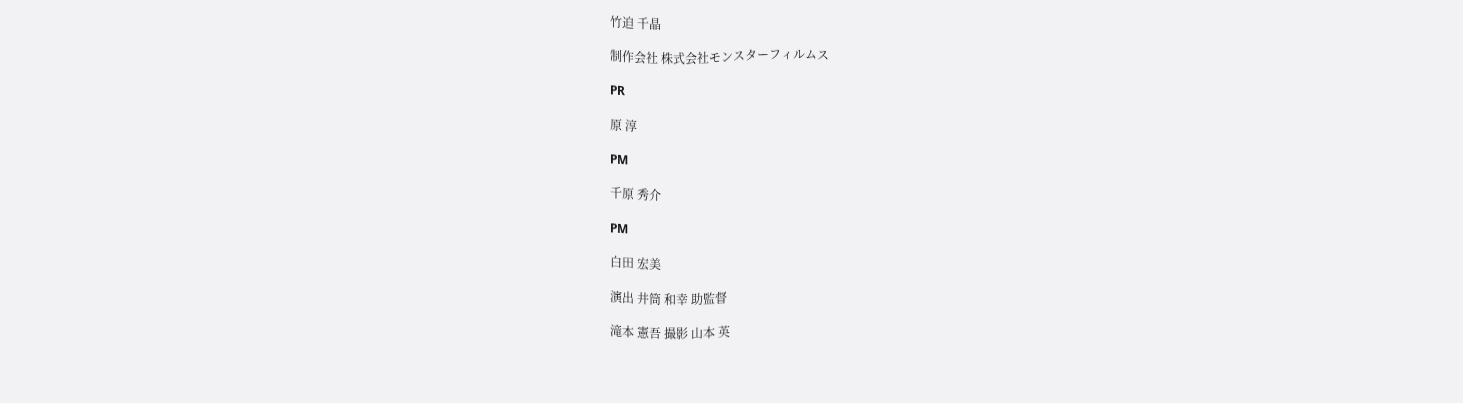竹迫 千晶

制作会社 株式会社モンスターフィルムス

PR

原 淳

PM

千原 秀介

PM

白田 宏美

演出 井筒 和幸 助監督

滝本 憲吾 撮影 山本 英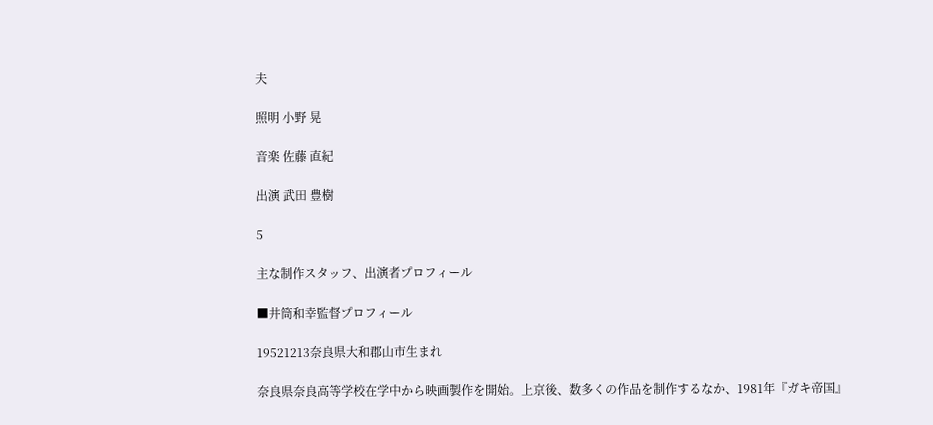夫

照明 小野 晃

音楽 佐藤 直紀

出演 武田 豊樹

5

主な制作スタッフ、出演者プロフィール

■井筒和幸監督プロフィール

19521213奈良県大和郡山市生まれ

奈良県奈良高等学校在学中から映画製作を開始。上京後、数多くの作品を制作するなか、1981年『ガキ帝国』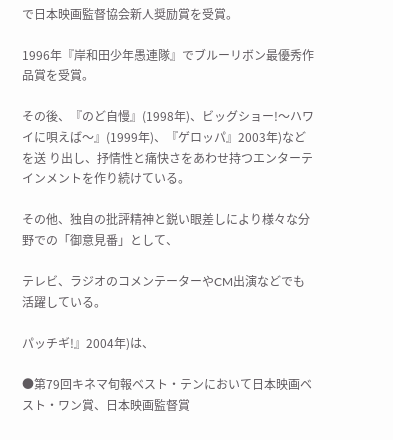で日本映画監督協会新人奨励賞を受賞。

1996年『岸和田少年愚連隊』でブルーリボン最優秀作品賞を受賞。

その後、『のど自慢』(1998年)、ビッグショー!〜ハワイに唄えば〜』(1999年)、『ゲロッパ』2003年)などを送 り出し、抒情性と痛快さをあわせ持つエンターテインメントを作り続けている。

その他、独自の批評精神と鋭い眼差しにより様々な分野での「御意見番」として、

テレビ、ラジオのコメンテーターやCM出演などでも活躍している。

パッチギ!』2004年)は、

●第79回キネマ旬報ベスト・テンにおいて日本映画ベスト・ワン賞、日本映画監督賞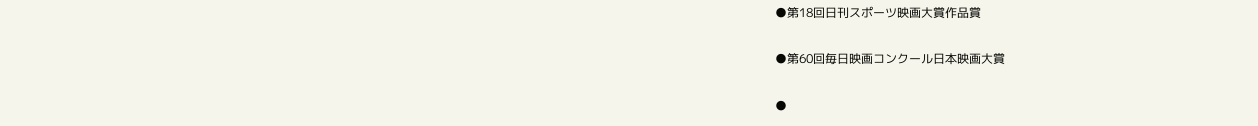●第18回日刊スポーツ映画大賞作品賞

●第60回毎日映画コンクール日本映画大賞

●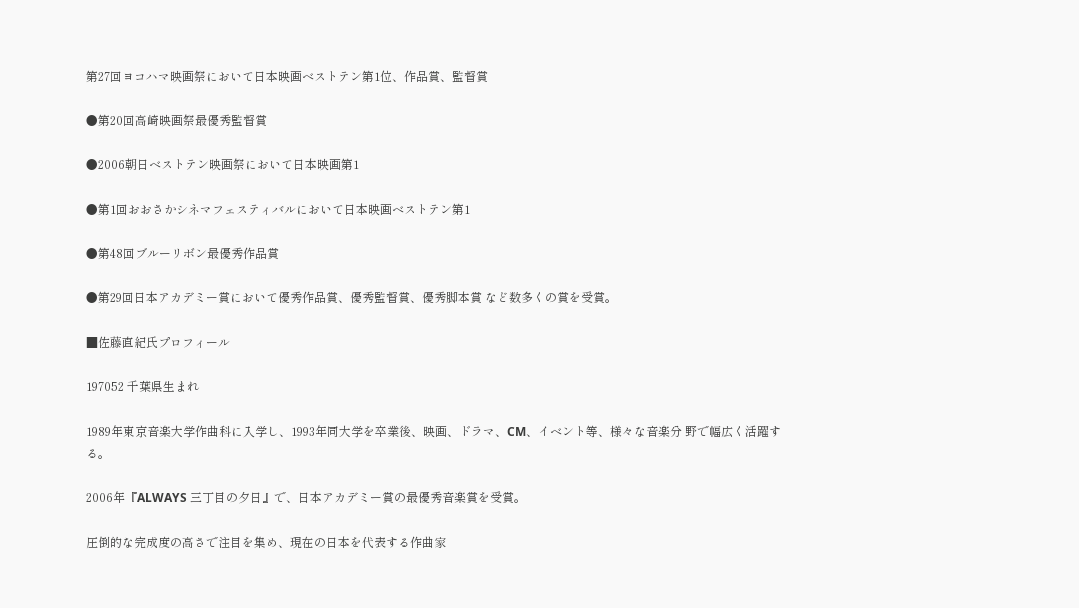第27回ヨコハマ映画祭において日本映画ベストテン第1位、作品賞、監督賞

●第20回高崎映画祭最優秀監督賞

●2006朝日ベストテン映画祭において日本映画第1

●第1回おおさかシネマフェスティバルにおいて日本映画ベストテン第1

●第48回ブルーリボン最優秀作品賞

●第29回日本アカデミー賞において優秀作品賞、優秀監督賞、優秀脚本賞 など数多くの賞を受賞。

■佐藤直紀氏プロフィール

197052 千葉県生まれ

1989年東京音楽大学作曲科に入学し、1993年同大学を卒業後、映画、ドラマ、CM、イベント等、様々な音楽分 野で幅広く活躍する。

2006年『ALWAYS 三丁目の夕日』で、日本アカデミー賞の最優秀音楽賞を受賞。

圧倒的な完成度の高さで注目を集め、現在の日本を代表する作曲家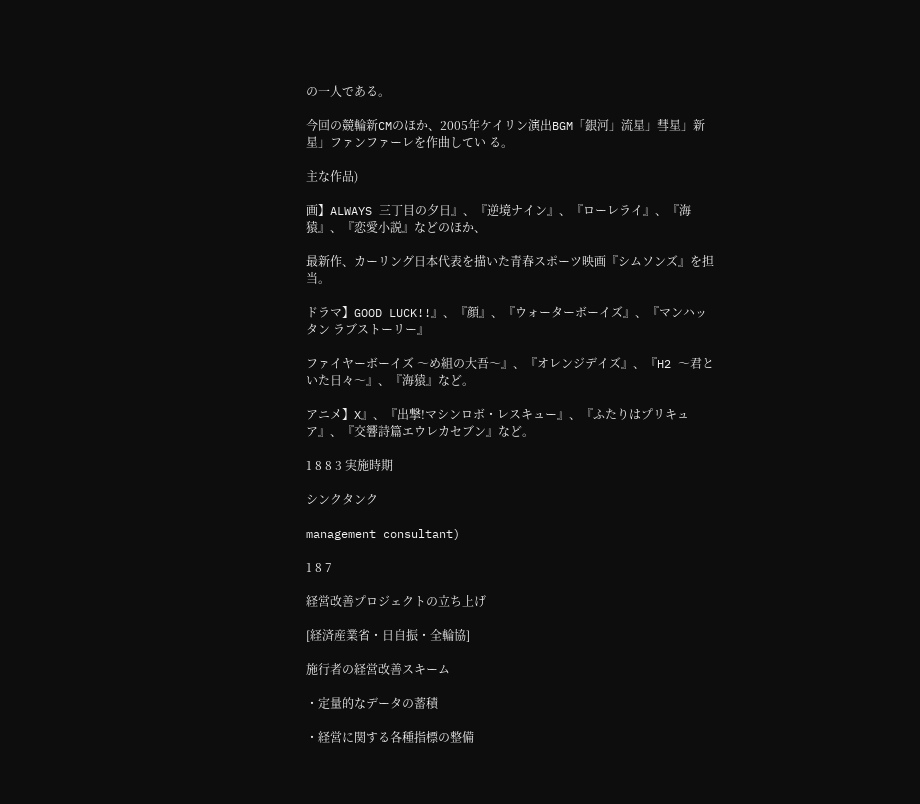の一人である。

今回の競輪新CMのほか、2005年ケイリン演出BGM「銀河」流星」彗星」新星」ファンファーレを作曲してい る。

主な作品)

画】ALWAYS 三丁目の夕日』、『逆境ナイン』、『ローレライ』、『海猿』、『恋愛小説』などのほか、

最新作、カーリング日本代表を描いた青春スポーツ映画『シムソンズ』を担当。

ドラマ】GOOD LUCK!!』、『顔』、『ウォーターボーイズ』、『マンハッタン ラブストーリー』

ファイヤーボーイズ 〜め組の大吾〜』、『オレンジデイズ』、『H2 〜君といた日々〜』、『海猿』など。

アニメ】X』、『出撃!マシンロボ・レスキュー』、『ふたりはプリキュア』、『交響詩篇エウレカセブン』など。

1 8 8 3 実施時期

シンクタンク

management consultant)

1 8 7

経営改善プロジェクトの立ち上げ

[経済産業省・日自振・全輪協]

施行者の経営改善スキーム

・定量的なデータの蓄積

・経営に関する各種指標の整備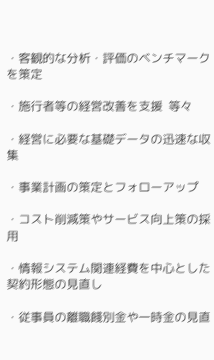・客観的な分析・評価のベンチマークを策定

・施行者等の経営改善を支援  等々

・経営に必要な基礎データの迅速な収集

・事業計画の策定とフォローアップ

・コスト削減策やサービス向上策の採用

・情報システム関連経費を中心とした契約形態の見直し

・従事員の離職餞別金や一時金の見直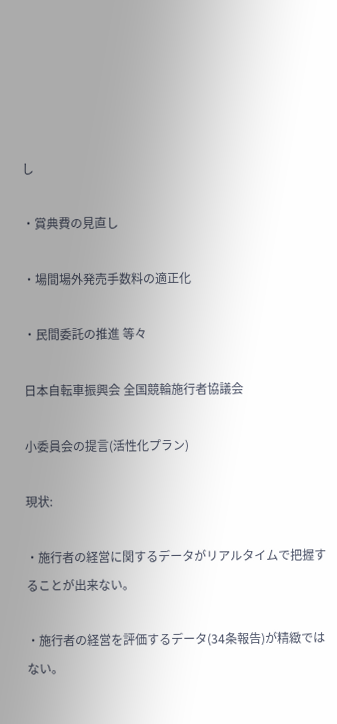し

・賞典費の見直し

・場間場外発売手数料の適正化

・民間委託の推進 等々

日本自転車振興会 全国競輪施行者協議会

小委員会の提言(活性化プラン)

現状:

・施行者の経営に関するデータがリアルタイムで把握することが出来ない。

・施行者の経営を評価するデータ(34条報告)が精緻ではない。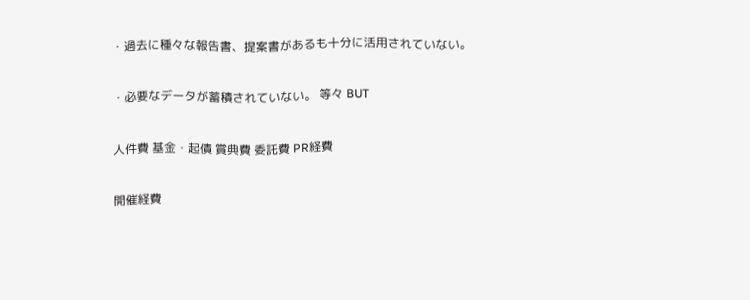・過去に種々な報告書、提案書があるも十分に活用されていない。

・必要なデータが蓄積されていない。 等々 BUT

人件費 基金・起債 賞典費 委託費 PR経費

開催経費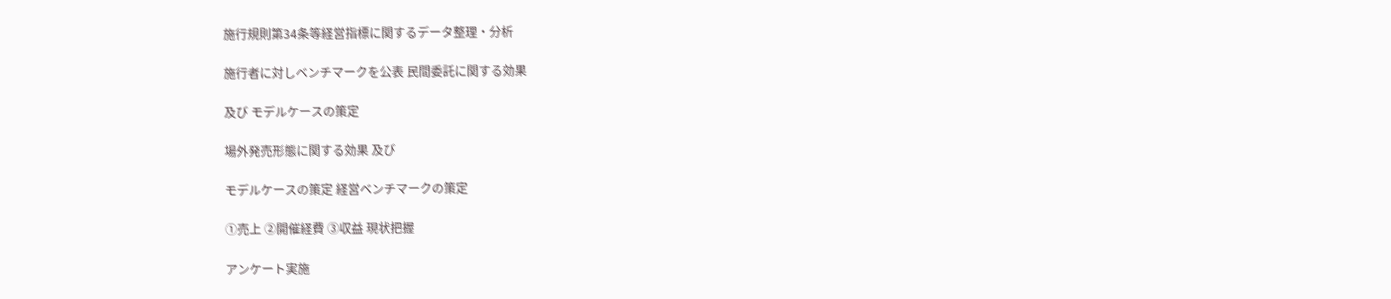施行規則第34条等経営指標に関するデータ整理・分析

施行者に対しベンチマークを公表 民間委託に関する効果

及び モデルケースの策定

場外発売形態に関する効果 及び

モデルケースの策定 経営ベンチマークの策定

①売上 ②開催経費 ③収益 現状把握

アンケート実施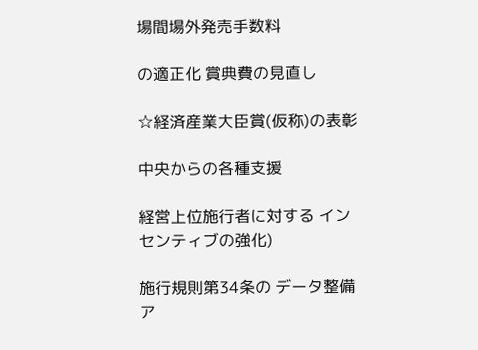場間場外発売手数料

の適正化 賞典費の見直し

☆経済産業大臣賞(仮称)の表彰

中央からの各種支援

経営上位施行者に対する インセンティブの強化)

施行規則第34条の データ整備 ア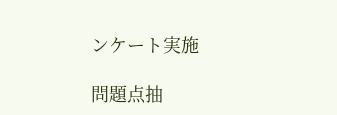ンケート実施

問題点抽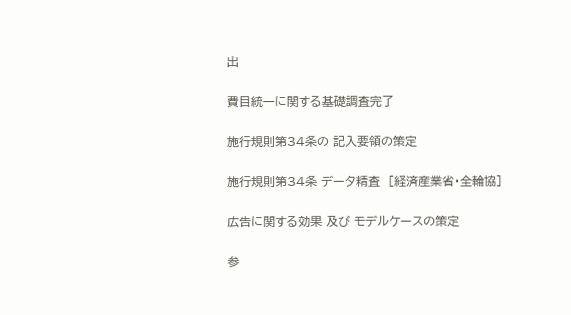出

費目統一に関する基礎調査完了

施行規則第34条の 記入要領の策定

施行規則第34条 データ精査  [経済産業省・全輪協]

広告に関する効果 及び モデルケースの策定

参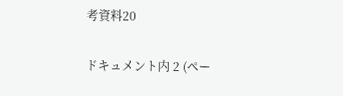考資料20

ドキュメント内 2 (ペー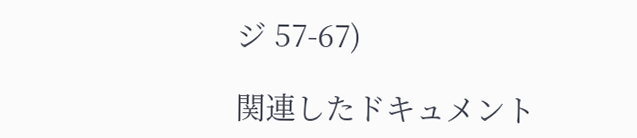ジ 57-67)

関連したドキュメント